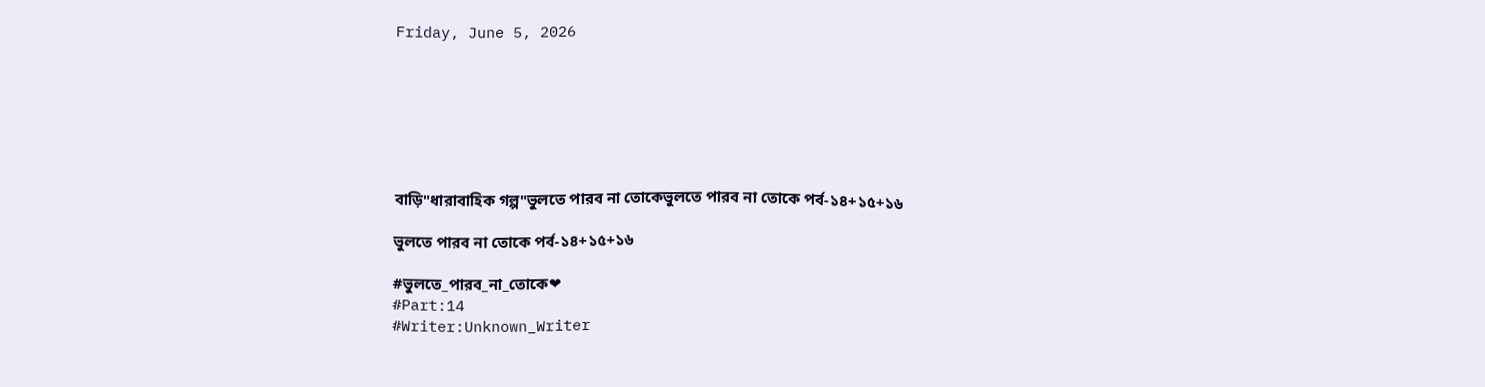Friday, June 5, 2026







বাড়ি"ধারাবাহিক গল্প"ভুলতে পারব না তোকেভুলতে পারব না তোকে পর্ব-১৪+১৫+১৬

ভুলতে পারব না তোকে পর্ব-১৪+১৫+১৬

#ভুলতে_পারব_না_তোকে❤
#Part:14
#Writer:Unknown_Writer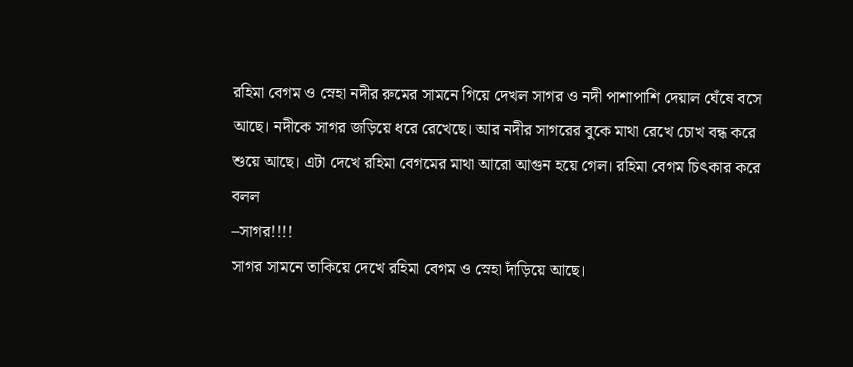রহিমা বেগম ও স্নেহা নদীর রুমের সামনে গিয়ে দেখল সাগর ও নদী পাশাপাশি দেয়াল ঘেঁষে বসে আছে। নদীকে সাগর জড়িয়ে ধরে রেখেছে। আর নদীর সাগরের বুকে মাথা রেখে চোখ বন্ধ করে শুয়ে আছে। এটা দেখে রহিমা বেগমের মাথা আরো আগুন হয়ে গেল। রহিমা বেগম চিৎকার করে বলল
–সাগর!!!!
সাগর সামনে তাকিয়ে দেখে রহিমা বেগম ও স্নেহা দাঁড়িয়ে আছে।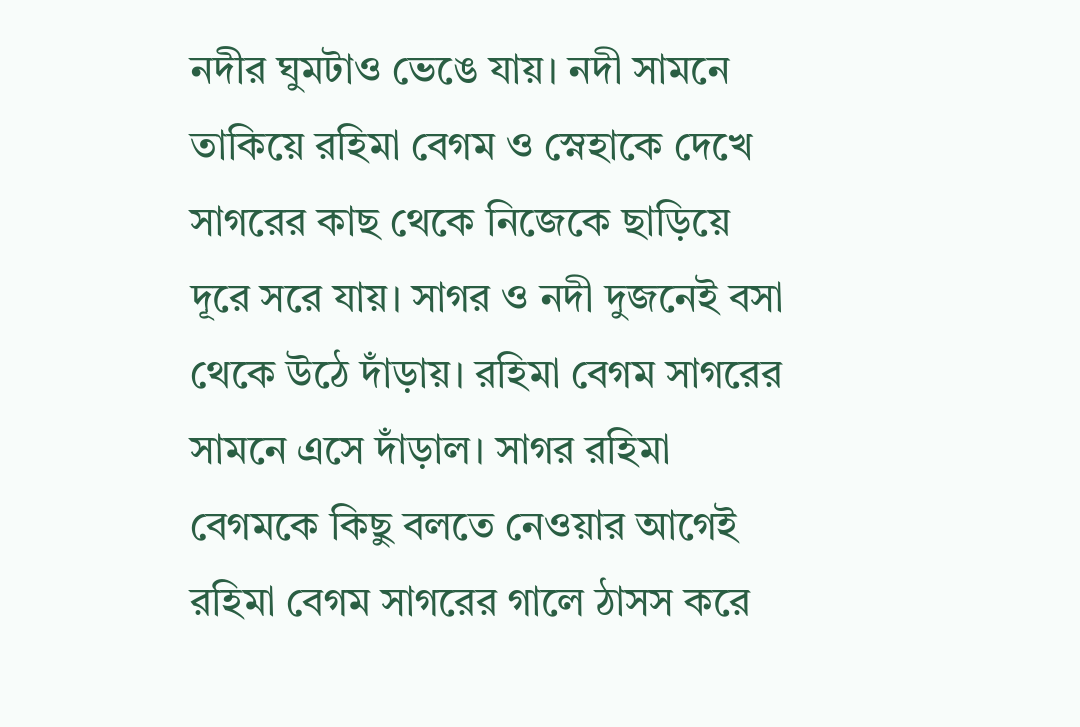নদীর ঘুমটাও ভেঙে যায়। নদী সামনে তাকিয়ে রহিমা বেগম ও স্নেহাকে দেখে সাগরের কাছ থেকে নিজেকে ছাড়িয়ে দূরে সরে যায়। সাগর ও নদী দুজনেই বসা থেকে উঠে দাঁড়ায়। রহিমা বেগম সাগরের সামনে এসে দাঁড়াল। সাগর রহিমা বেগমকে কিছু বলতে নেওয়ার আগেই রহিমা বেগম সাগরের গালে ঠাসস করে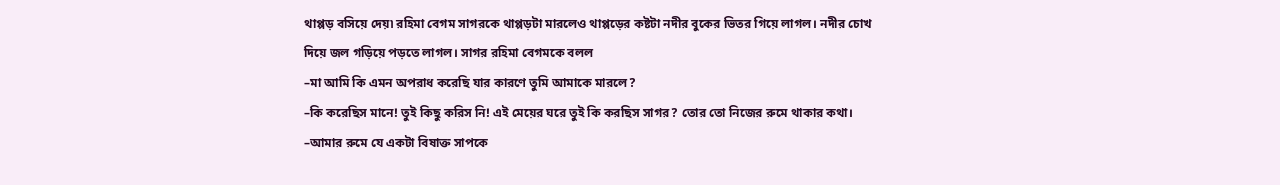থাপ্পড় বসিয়ে দেয়৷ রহিমা বেগম সাগরকে থাপ্পড়টা মারলেও থাপ্পড়ের কষ্টটা নদীর বুকের ভিতর গিয়ে লাগল। নদীর চোখ দিয়ে জল গড়িয়ে পড়তে লাগল। সাগর রহিমা বেগমকে বলল
–মা আমি কি এমন অপরাধ করেছি যার কারণে তুমি আমাকে মারলে?
–কি করেছিস মানে! তুই কিছু করিস নি! এই মেয়ের ঘরে তুই কি করছিস সাগর? তোর তো নিজের রুমে থাকার কথা।
–আমার রুমে যে একটা বিষাক্ত সাপকে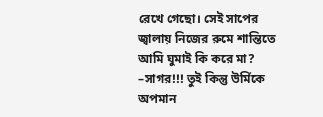রেখে গেছো। সেই সাপের জ্বালায় নিজের রুমে শান্তিতে আমি ঘুমাই কি করে মা?
–সাগর!!! তুই কিন্তু উর্মিকে অপমান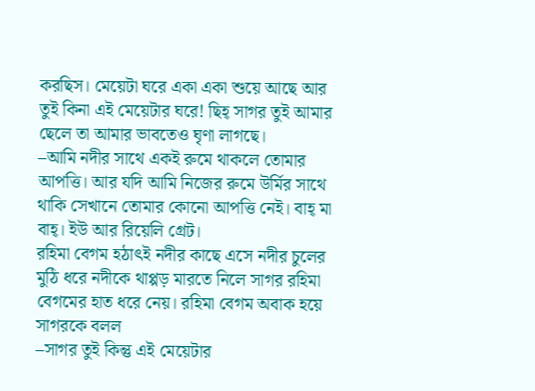করছিস। মেয়েটা ঘরে একা একা শুয়ে আছে আর তুই কিনা এই মেয়েটার ঘরে! ছিহ্ সাগর তুই আমার ছেলে তা আমার ভাবতেও ঘৃণা লাগছে।
–আমি নদীর সাথে একই রুমে থাকলে তোমার আপত্তি। আর যদি আমি নিজের রুমে উর্মির সাথে থাকি সেখানে তোমার কোনো আপত্তি নেই। বাহ্ মা বাহ্। ইউ আর রিয়েলি গ্রেট।
রহিমা বেগম হঠাৎই নদীর কাছে এসে নদীর চুলের মুঠি ধরে নদীকে থাপ্পড় মারতে নিলে সাগর রহিমা বেগমের হাত ধরে নেয়। রহিমা বেগম অবাক হয়ে সাগরকে বলল
–সাগর তুই কিন্তু এই মেয়েটার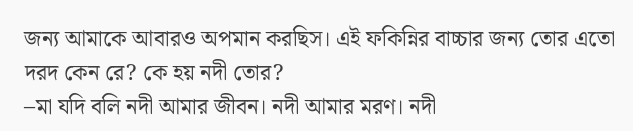জন্য আমাকে আবারও অপমান করছিস। এই ফকিন্নির বাচ্চার জন্য তোর এতো দরদ কেন রে? কে হয় নদী তোর?
–মা যদি বলি নদী আমার জীবন। নদী আমার মরণ। নদী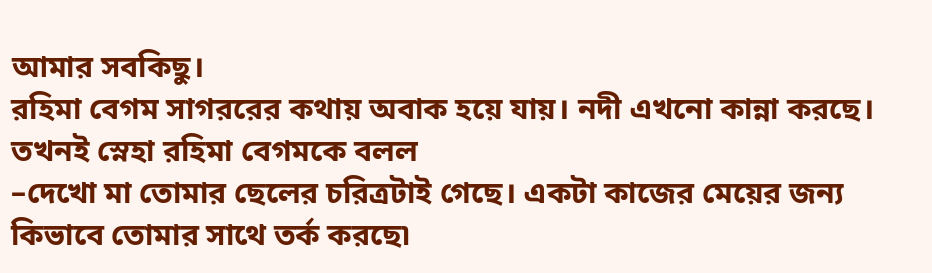আমার সবকিছু।
রহিমা বেগম সাগররের কথায় অবাক হয়ে যায়। নদী এখনো কান্না করছে। তখনই স্নেহা রহিমা বেগমকে বলল
–দেখো মা তোমার ছেলের চরিত্রটাই গেছে। একটা কাজের মেয়ের জন্য কিভাবে তোমার সাথে তর্ক করছে৷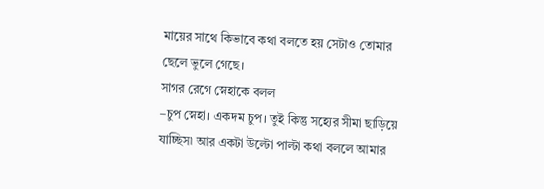মায়ের সাথে কিভাবে কথা বলতে হয় সেটাও তোমার ছেলে ভুলে গেছে।
সাগর রেগে স্নেহাকে বলল
–চুপ স্নেহা। একদম চুপ। তুই কিন্তু সহ্যের সীমা ছাড়িয়ে যাচ্ছিস৷ আর একটা উল্টো পাল্টা কথা বললে আমার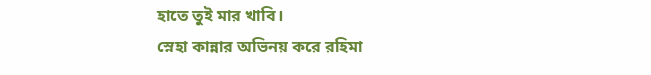হাতে তুই মার খাবি।
স্নেহা কান্নার অভিনয় করে রহিমা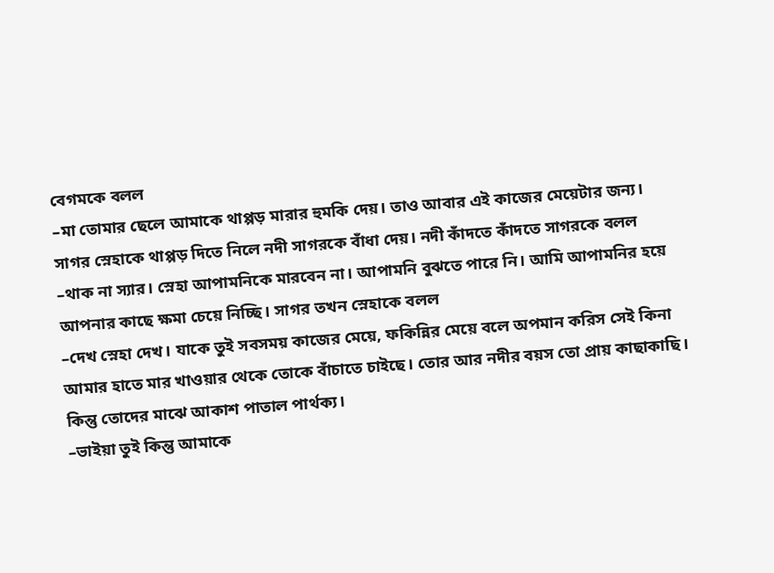বেগমকে বলল
–মা তোমার ছেলে আমাকে থাপ্পড় মারার হুমকি দেয়। তাও আবার এই কাজের মেয়েটার জন্য।
সাগর স্নেহাকে থাপ্পড় দিতে নিলে নদী সাগরকে বাঁধা দেয়। নদী কাঁদতে কাঁদতে সাগরকে বলল
–থাক না স্যার। স্নেহা আপামনিকে মারবেন না। আপামনি বুঝতে পারে নি। আমি আপামনির হয়ে আপনার কাছে ক্ষমা চেয়ে নিচ্ছি। সাগর তখন স্নেহাকে বলল
–দেখ স্নেহা দেখ। যাকে তুই সবসময় কাজের মেয়ে, ফকিন্নির মেয়ে বলে অপমান করিস সেই কিনা আমার হাতে মার খাওয়ার থেকে তোকে বাঁচাতে চাইছে। তোর আর নদীর বয়স তো প্রায় কাছাকাছি। কিন্তু তোদের মাঝে আকাশ পাতাল পার্থক্য।
–ভাইয়া তুই কিন্তু আমাকে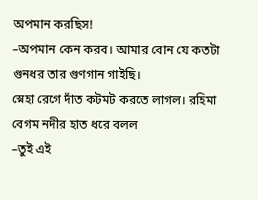অপমান করছিস!
–অপমান কেন করব। আমার বোন যে কতটা গুনধর তার গুণগান গাইছি।
স্নেহা রেগে দাঁত কটমট করতে লাগল। রহিমা বেগম নদীর হাত ধরে বলল
–তুই এই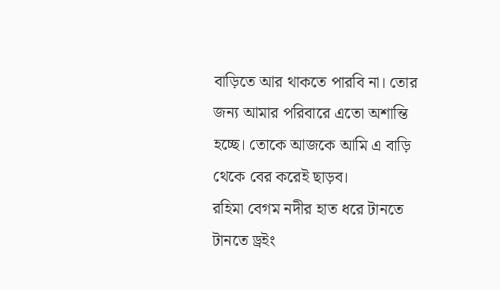বাড়িতে আর থাকতে পারবি না। তোর জন্য আমার পরিবারে এতো অশান্তি হচ্ছে। তোকে আজকে আমি এ বাড়ি থেকে বের করেই ছাড়ব।
রহিমা বেগম নদীর হাত ধরে টানতে টানতে ড্রইং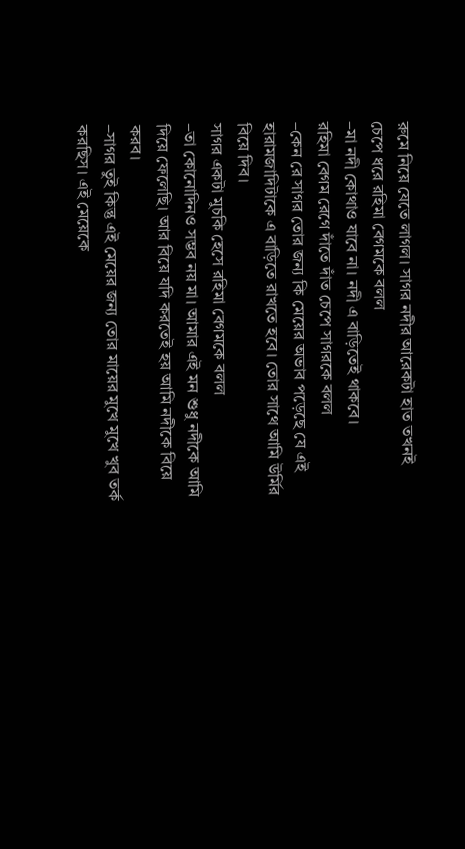রুমে নিয়ে যেতে লাগল। সাগর নদীর আরেকটা হাত তখনই চেপে ধরে রহিমা বেগমকে বলল
–মা নদী কোথাও যাবে না। নদী এ বাড়িতেই থাকবে।
রহিমা বেগম রেগে দাঁতে দাঁত চেপে সাগরকে বলল
–কেন রে সাগর তোর জন্য কি মেয়ের অভাব পড়েছে যে এই হারামজাদিটাকে এ বাড়িতে রাখতে হবে। তোর সাথে আমি উর্মির বিয়ে দিব।
সাগর একটা মুচকি হেসে রহিমা বেগমকে বলল
–তা কোনোদিনও সম্ভব নয় মা। আমার এই মন শুধু নদীকে আমি দিয়ে ফেলেছি। আর বিয়ে যদি করতেই হয় আমি নদীকে বিয়ে করব।
–সাগর তুই কিন্তু এই মেয়ের জন্য তোর মায়ের মুখে মুখে খুব তর্ক করছিস। এই মেয়েকে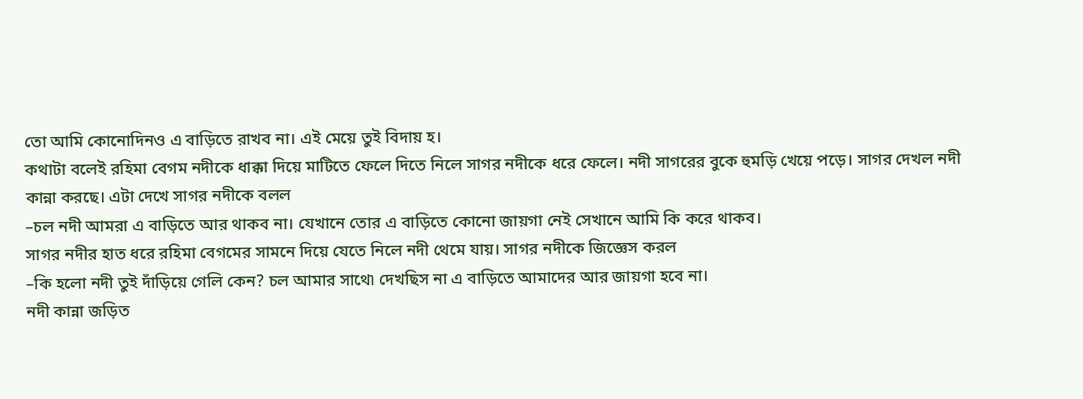তো আমি কোনোদিনও এ বাড়িতে রাখব না। এই মেয়ে তুই বিদায় হ।
কথাটা বলেই রহিমা বেগম নদীকে ধাক্কা দিয়ে মাটিতে ফেলে দিতে নিলে সাগর নদীকে ধরে ফেলে। নদী সাগরের বুকে হুমড়ি খেয়ে পড়ে। সাগর দেখল নদী কান্না করছে। এটা দেখে সাগর নদীকে বলল
–চল নদী আমরা এ বাড়িতে আর থাকব না। যেখানে তোর এ বাড়িতে কোনো জায়গা নেই সেখানে আমি কি করে থাকব।
সাগর নদীর হাত ধরে রহিমা বেগমের সামনে দিয়ে যেতে নিলে নদী থেমে যায়। সাগর নদীকে জিজ্ঞেস করল
–কি হলো নদী তুই দাঁড়িয়ে গেলি কেন? চল আমার সাথে৷ দেখছিস না এ বাড়িতে আমাদের আর জায়গা হবে না।
নদী কান্না জড়িত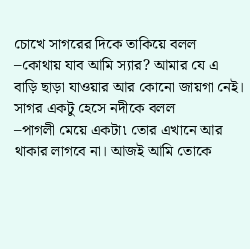চোখে সাগরের দিকে তাকিয়ে বলল
–কোথায় যাব আমি স্যার? আমার যে এ বাড়ি ছাড়া যাওয়ার আর কোনো জায়গা নেই।
সাগর একটু হেসে নদীকে বলল
–পাগলী মেয়ে একটা৷ তোর এখানে আর থাকার লাগবে না। আজই আমি তোকে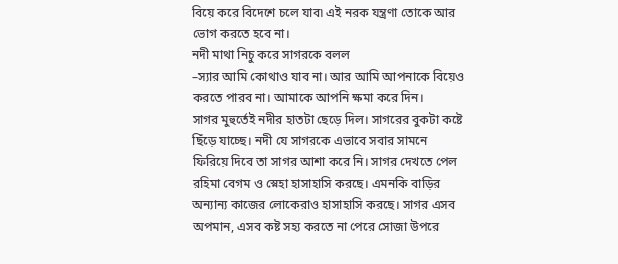বিয়ে করে বিদেশে চলে যাব৷ এই নরক যন্ত্রণা তোকে আর ভোগ করতে হবে না।
নদী মাথা নিচু করে সাগরকে বলল
–স্যার আমি কোথাও যাব না। আর আমি আপনাকে বিয়েও করতে পারব না। আমাকে আপনি ক্ষমা করে দিন।
সাগর মুহুর্তেই নদীর হাতটা ছেড়ে দিল। সাগরের বুকটা কষ্টে ছিঁড়ে যাচ্ছে। নদী যে সাগরকে এভাবে সবার সামনে ফিরিয়ে দিবে তা সাগর আশা করে নি। সাগর দেখতে পেল রহিমা বেগম ও স্নেহা হাসাহাসি করছে। এমনকি বাড়ির অন্যান্য কাজের লোকেরাও হাসাহাসি করছে। সাগর এসব অপমান, এসব কষ্ট সহ্য করতে না পেরে সোজা উপরে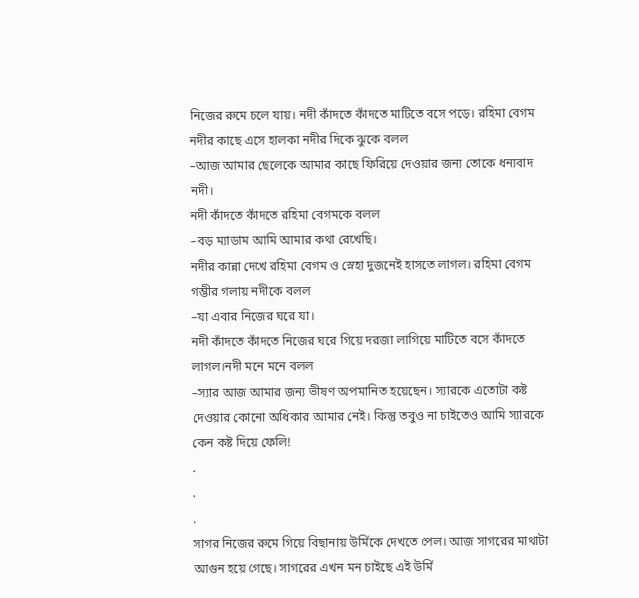নিজের রুমে চলে যায়। নদী কাঁদতে কাঁদতে মাটিতে বসে পড়ে। রহিমা বেগম নদীর কাছে এসে হালকা নদীর দিকে ঝুকে বলল
–আজ আমার ছেলেকে আমার কাছে ফিরিয়ে দেওয়ার জন্য তোকে ধন্যবাদ নদী।
নদী কাঁদতে কাঁদতে রহিমা বেগমকে বলল
–বড় ম্যাডাম আমি আমার কথা রেখেছি।
নদীর কান্না দেখে রহিমা বেগম ও স্নেহা দুজনেই হাসতে লাগল। রহিমা বেগম গম্ভীর গলায় নদীকে বলল
–যা এবার নিজের ঘরে যা।
নদী কাঁদতে কাঁদতে নিজের ঘরে গিয়ে দরজা লাগিয়ে মাটিতে বসে কাঁদতে লাগল।নদী মনে মনে বলল
–স্যার আজ আমার জন্য ভীষণ অপমানিত হয়েছেন। স্যারকে এতোটা কষ্ট দেওয়ার কোনো অধিকার আমার নেই। কিন্তু তবুও না চাইতেও আমি স্যারকে কেন কষ্ট দিয়ে ফেলি!
.
.
.
সাগর নিজের রুমে গিয়ে বিছানায় উর্মিকে দেখতে পেল। আজ সাগরের মাথাটা আগুন হয়ে গেছে। সাগরের এখন মন চাইছে এই উর্মি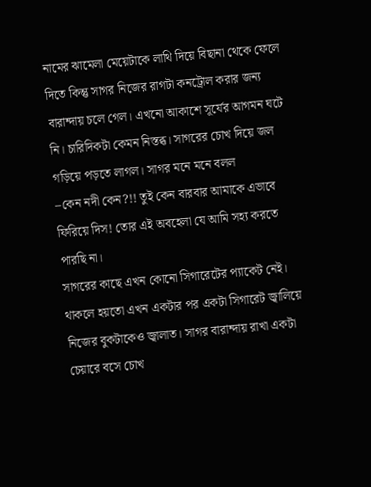নামের ঝামেলা মেয়েটাকে লাথি দিয়ে বিছানা থেকে ফেলে দিতে কিন্তু সাগর নিজের রাগটা কনট্রোল করার জন্য বারান্দায় চলে গেল। এখনো আকাশে সূর্যের আগমন ঘটে নি। চারিদিকটা কেমন নিস্তব্ধ। সাগরের চোখ দিয়ে জল গড়িয়ে পড়তে লাগল। সাগর মনে মনে বলল
–কেন নদী কেন?!! তুই কেন বারবার আমাকে এভাবে ফিরিয়ে দিস! তোর এই অবহেলা যে আমি সহ্য করতে পারছি না।
সাগরের কাছে এখন কোনো সিগারেটের প্যাকেট নেই। থাকলে হয়তো এখন একটার পর একটা সিগারেট জ্বালিয়ে নিজের বুকটাকেও জ্বালাত। সাগর বারান্দায় রাখা একটা চেয়ারে বসে চোখ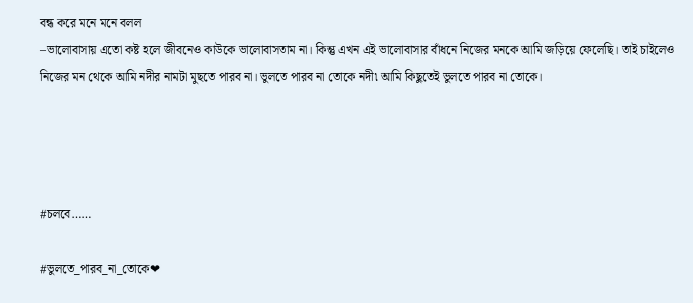বন্ধ করে মনে মনে বলল
–ভালোবাসায় এতো কষ্ট হলে জীবনেও কাউকে ভালোবাসতাম না। কিন্তু এখন এই ভালোবাসার বাঁধনে নিজের মনকে আমি জড়িয়ে ফেলেছি। তাই চাইলেও নিজের মন থেকে আমি নদীর নামটা মুছতে পারব না। ভুলতে পারব না তোকে নদী৷ আমি কিছুতেই ভুলতে পারব না তোকে।




#চলবে……

#ভুলতে_পারব_না_তোকে❤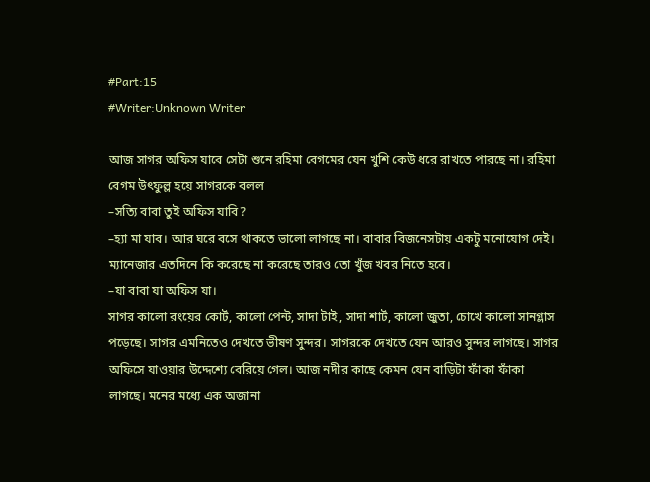#Part:15
#Writer:Unknown Writer

আজ সাগর অফিস যাবে সেটা শুনে রহিমা বেগমের যেন খুশি কেউ ধরে রাখতে পারছে না। রহিমা বেগম উৎফুল্ল হয়ে সাগরকে বলল
–সত্যি বাবা তুই অফিস যাবি?
–হ্যা মা যাব। আর ঘরে বসে থাকতে ভালো লাগছে না। বাবার বিজনেসটায় একটু মনোযোগ দেই। ম্যানেজার এতদিনে কি করেছে না করেছে তারও তো খুঁজ খবর নিতে হবে।
–যা বাবা যা অফিস যা।
সাগর কালো রংয়ের কোর্ট, কালো পেন্ট, সাদা টাই, সাদা শার্ট, কালো জুতা, চোখে কালো সানগ্লাস পড়েছে। সাগর এমনিতেও দেখতে ভীষণ সুন্দর। সাগরকে দেখতে যেন আরও সুন্দর লাগছে। সাগর অফিসে যাওয়ার উদ্দেশ্যে বেরিয়ে গেল। আজ নদীর কাছে কেমন যেন বাড়িটা ফাঁকা ফাঁকা লাগছে। মনের মধ্যে এক অজানা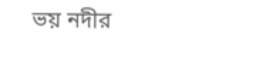ভয় নদীর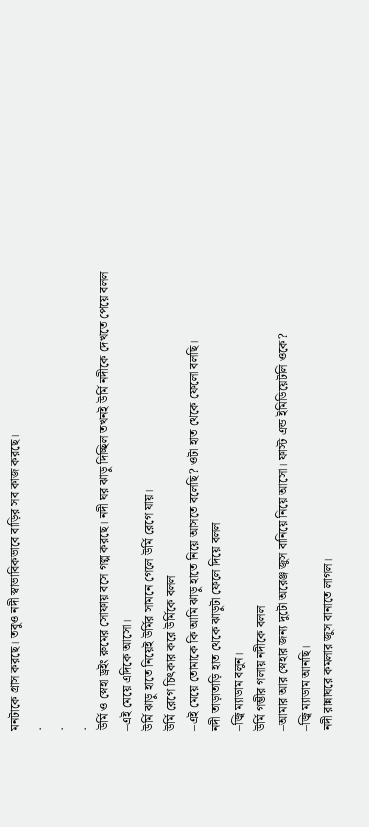মনটাকে গ্রাস করছে। তবুও নদী স্বাভাবিকভাবে বাড়ির সব কাজ করছে।
.
.
.
উর্মি ও স্নেহা ড্রইং রুমের সোফায় বসে গল্প করছে। নদী ঘর ঝাড়ু দিচ্ছিল তখনই উর্মি নদীকে দেখতে পেয়ে বলল
–এই মেয়ে এদিকে আসো।
উর্মি ঝাড়ু হাতে নিয়েই উর্মির সামনে গেলে উর্মি রেগে যায়।
উর্মি রেগে চিৎকার করে উর্মিকে বলল
–এই মেয়ে তোমাকে কি আমি ঝাড়ু হাতে নিয়ে আসতে বলেছি? ওটা হাত থেকে ফেলো বলছি।
নদী তাড়াতাড়ি হাত থেকে ঝাড়ুটা ফেলে দিয়ে বলল
–জ্বি ম্যাডাম বলুন।
উর্মি গম্ভীর গলায় নদীকে বলল
–আমার আর স্নেহার জন্য দুটো অরেঞ্জ জুস বানিয়ে নিয়ে আসো। ফাস্ট এন্ড ইমিডিয়েটলি ওকে?
–জ্বি ম্যাডাম আনছি।
নদী রান্নাঘরে কমলার জুস বানাতে লাগল।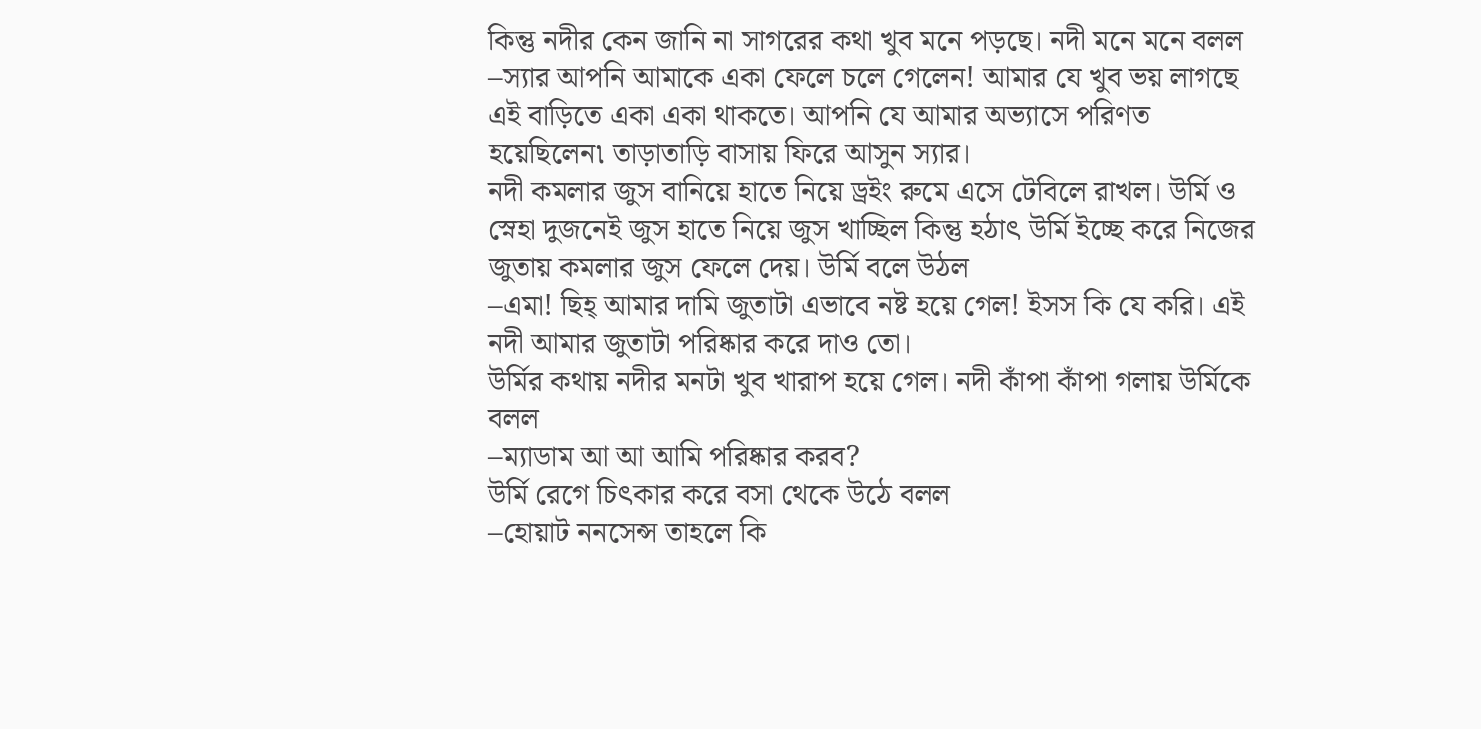কিন্তু নদীর কেন জানি না সাগরের কথা খুব মনে পড়ছে। নদী মনে মনে বলল
–স্যার আপনি আমাকে একা ফেলে চলে গেলেন! আমার যে খুব ভয় লাগছে এই বাড়িতে একা একা থাকতে। আপনি যে আমার অভ্যাসে পরিণত হয়েছিলেন৷ তাড়াতাড়ি বাসায় ফিরে আসুন স্যার।
নদী কমলার জুস বানিয়ে হাতে নিয়ে ড্রইং রুমে এসে টেবিলে রাখল। উর্মি ও স্নেহা দুজনেই জুস হাতে নিয়ে জুস খাচ্ছিল কিন্তু হঠাৎ উর্মি ইচ্ছে করে নিজের জুতায় কমলার জুস ফেলে দেয়। উর্মি বলে উঠল
–এমা! ছিহ্ আমার দামি জুতাটা এভাবে নষ্ট হয়ে গেল! ইসস কি যে করি। এই নদী আমার জুতাটা পরিষ্কার করে দাও তো।
উর্মির কথায় নদীর মনটা খুব খারাপ হয়ে গেল। নদী কাঁপা কাঁপা গলায় উর্মিকে বলল
–ম্যাডাম আ আ আমি পরিষ্কার করব?
উর্মি রেগে চিৎকার করে বসা থেকে উঠে বলল
–হোয়াট ননসেন্স তাহলে কি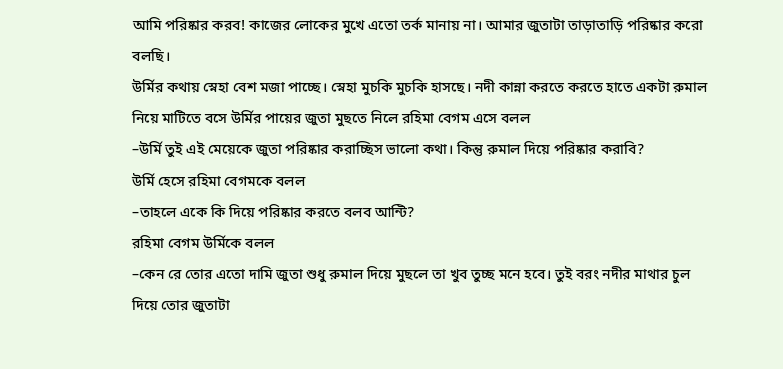আমি পরিষ্কার করব! কাজের লোকের মুখে এতো তর্ক মানায় না। আমার জুতাটা তাড়াতাড়ি পরিষ্কার করো বলছি।
উর্মির কথায় স্নেহা বেশ মজা পাচ্ছে। স্নেহা মুচকি মুচকি হাসছে। নদী কান্না করতে করতে হাতে একটা রুমাল নিয়ে মাটিতে বসে উর্মির পায়ের জুতা মুছতে নিলে রহিমা বেগম এসে বলল
–উর্মি তুই এই মেয়েকে জুতা পরিষ্কার করাচ্ছিস ভালো কথা। কিন্তু রুমাল দিয়ে পরিষ্কার করাবি?
উর্মি হেসে রহিমা বেগমকে বলল
–তাহলে একে কি দিয়ে পরিষ্কার করতে বলব আন্টি?
রহিমা বেগম উর্মিকে বলল
–কেন রে তোর এতো দামি জুতা শুধু রুমাল দিয়ে মুছলে তা খুব তুচ্ছ মনে হবে। তুই বরং নদীর মাথার চুল দিয়ে তোর জুতাটা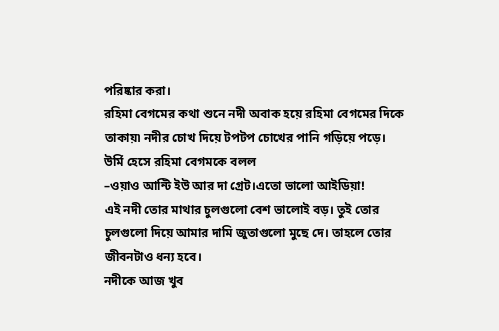পরিষ্কার করা।
রহিমা বেগমের কথা শুনে নদী অবাক হয়ে রহিমা বেগমের দিকে তাকায়৷ নদীর চোখ দিয়ে টপটপ চোখের পানি গড়িয়ে পড়ে। উর্মি হেসে রহিমা বেগমকে বলল
–ওয়াও আন্টি ইউ আর দা গ্রেট।এতো ভালো আইডিয়া!
এই নদী তোর মাথার চুলগুলো বেশ ভালোই বড়। তুই তোর চুলগুলো দিয়ে আমার দামি জুতাগুলো মুছে দে। তাহলে তোর জীবনটাও ধন্য হবে।
নদীকে আজ খুব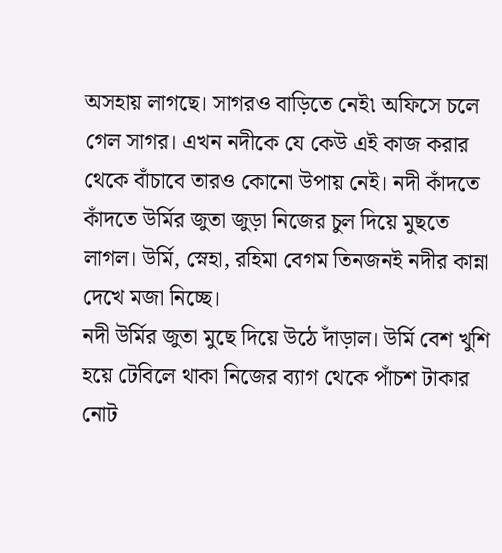অসহায় লাগছে। সাগরও বাড়িতে নেই৷ অফিসে চলে গেল সাগর। এখন নদীকে যে কেউ এই কাজ করার থেকে বাঁচাবে তারও কোনো উপায় নেই। নদী কাঁদতে কাঁদতে উর্মির জুতা জুড়া নিজের চুল দিয়ে মুছতে লাগল। উর্মি, স্নেহা, রহিমা বেগম তিনজনই নদীর কান্না দেখে মজা নিচ্ছে।
নদী উর্মির জুতা মুছে দিয়ে উঠে দাঁড়াল। উর্মি বেশ খুশি হয়ে টেবিলে থাকা নিজের ব্যাগ থেকে পাঁচশ টাকার নোট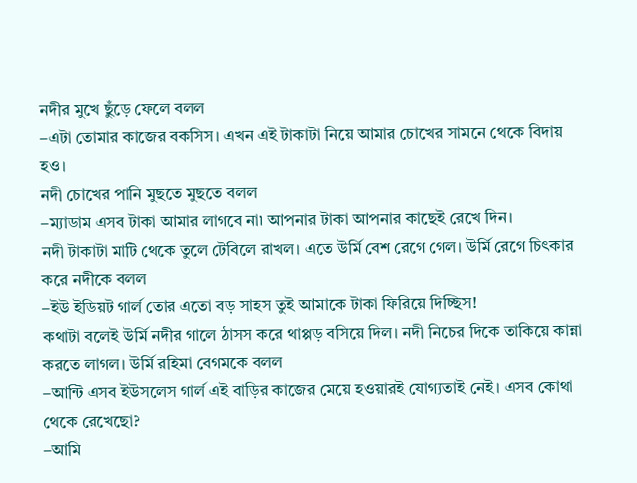নদীর মুখে ছুঁড়ে ফেলে বলল
–এটা তোমার কাজের বকসিস। এখন এই টাকাটা নিয়ে আমার চোখের সামনে থেকে বিদায় হও।
নদী চোখের পানি মুছতে মুছতে বলল
–ম্যাডাম এসব টাকা আমার লাগবে না৷ আপনার টাকা আপনার কাছেই রেখে দিন।
নদী টাকাটা মাটি থেকে তুলে টেবিলে রাখল। এতে উর্মি বেশ রেগে গেল। উর্মি রেগে চিৎকার করে নদীকে বলল
–ইউ ইডিয়ট গার্ল তোর এতো বড় সাহস তুই আমাকে টাকা ফিরিয়ে দিচ্ছিস!
কথাটা বলেই উর্মি নদীর গালে ঠাসস করে থাপ্পড় বসিয়ে দিল। নদী নিচের দিকে তাকিয়ে কান্না করতে লাগল। উর্মি রহিমা বেগমকে বলল
–আন্টি এসব ইউসলেস গার্ল এই বাড়ির কাজের মেয়ে হওয়ারই যোগ্যতাই নেই। এসব কোথা থেকে রেখেছো?
–আমি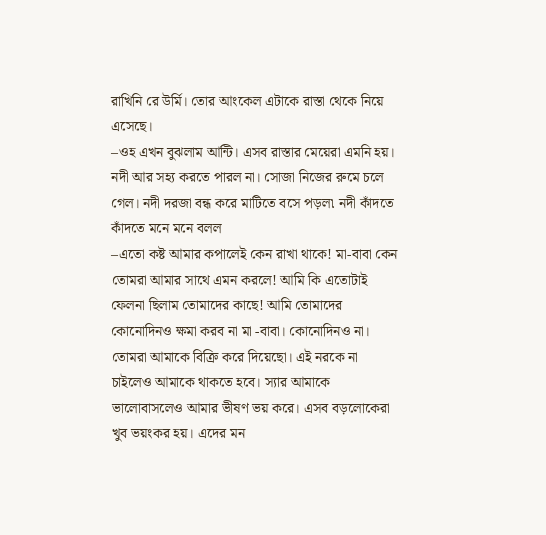রাখিনি রে উর্মি। তোর আংকেল এটাকে রাস্তা থেকে নিয়ে এসেছে।
–ওহ এখন বুঝলাম আন্টি। এসব রাস্তার মেয়েরা এমনি হয়।
নদী আর সহ্য করতে পারল না। সোজা নিজের রুমে চলে গেল। নদী দরজা বন্ধ করে মাটিতে বসে পড়ল৷ নদী কাঁদতে কাঁদতে মনে মনে বলল
–এতো কষ্ট আমার কপালেই কেন রাখা থাকে! মা-বাবা কেন তোমরা আমার সাথে এমন করলে! আমি কি এতোটাই ফেলনা ছিলাম তোমাদের কাছে! আমি তোমাদের কোনোদিনও ক্ষমা করব না মা -বাবা। কোনোদিনও না। তোমরা আমাকে বিক্রি করে দিয়েছো। এই নরকে না চাইলেও আমাকে থাকতে হবে। স্যার আমাকে ভালোবাসলেও আমার ভীষণ ভয় করে। এসব বড়লোকেরা খুব ভয়ংকর হয়। এদের মন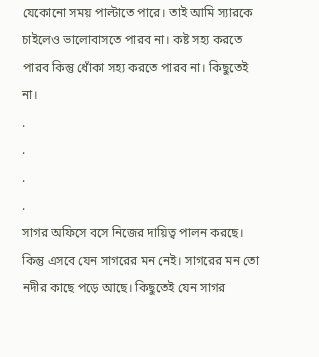যেকোনো সময় পাল্টাতে পারে। তাই আমি স্যারকে চাইলেও ভালোবাসতে পারব না। কষ্ট সহ্য করতে পারব কিন্তু ধোঁকা সহ্য করতে পারব না। কিছুতেই না।
.
.
.
.
সাগর অফিসে বসে নিজের দায়িত্ব পালন করছে। কিন্তু এসবে যেন সাগরের মন নেই। সাগরের মন তো নদীর কাছে পড়ে আছে। কিছুতেই যেন সাগর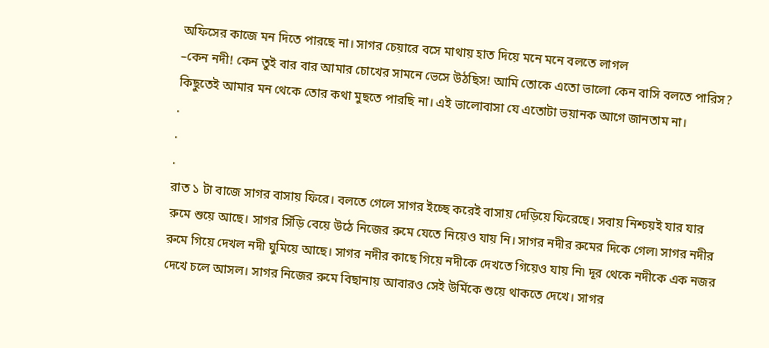অফিসের কাজে মন দিতে পারছে না। সাগর চেয়ারে বসে মাথায় হাত দিয়ে মনে মনে বলতে লাগল
–কেন নদী! কেন তুই বার বার আমার চোখের সামনে ভেসে উঠছিস! আমি তোকে এতো ভালো কেন বাসি বলতে পারিস? কিছুতেই আমার মন থেকে তোর কথা মুছতে পারছি না। এই ভালোবাসা যে এতোটা ভয়ানক আগে জানতাম না।
.
.
.
রাত ১ টা বাজে সাগর বাসায় ফিরে। বলতে গেলে সাগর ইচ্ছে করেই বাসায় দেড়িয়ে ফিরেছে। সবায় নিশ্চয়ই যার যার রুমে শুয়ে আছে। সাগর সিঁড়ি বেয়ে উঠে নিজের রুমে যেতে নিয়েও যায় নি। সাগর নদীর রুমের দিকে গেল৷ সাগর নদীর রুমে গিয়ে দেখল নদী ঘুমিয়ে আছে। সাগর নদীর কাছে গিয়ে নদীকে দেখতে গিয়েও যায় নি৷ দূর থেকে নদীকে এক নজর দেখে চলে আসল। সাগর নিজের রুমে বিছানায় আবারও সেই উর্মিকে শুয়ে থাকতে দেখে। সাগর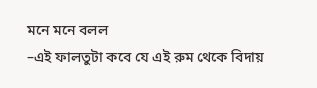মনে মনে বলল
–এই ফালতুটা কবে যে এই রুম থেকে বিদায়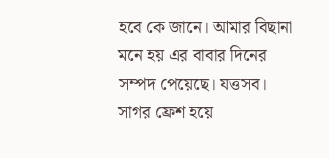হবে কে জানে। আমার বিছানা মনে হয় এর বাবার দিনের সম্পদ পেয়েছে। যত্তসব।
সাগর ফ্রেশ হয়ে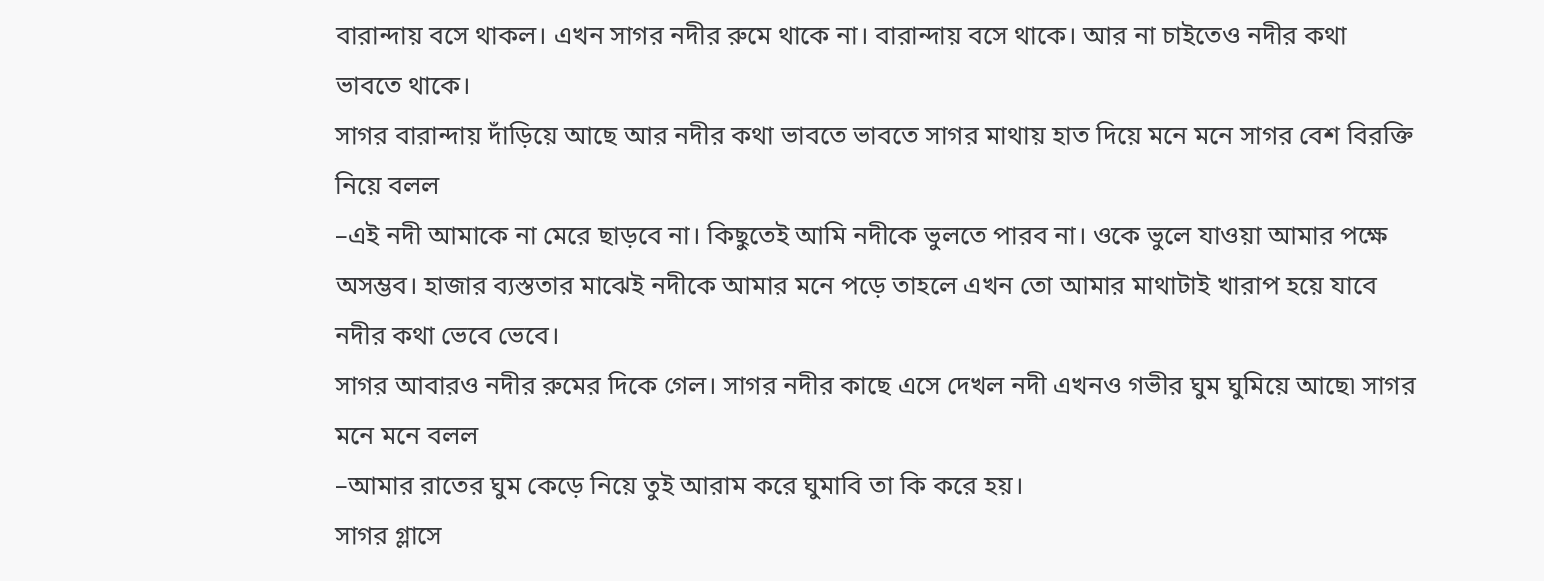বারান্দায় বসে থাকল। এখন সাগর নদীর রুমে থাকে না। বারান্দায় বসে থাকে। আর না চাইতেও নদীর কথা ভাবতে থাকে।
সাগর বারান্দায় দাঁড়িয়ে আছে আর নদীর কথা ভাবতে ভাবতে সাগর মাথায় হাত দিয়ে মনে মনে সাগর বেশ বিরক্তি নিয়ে বলল
–এই নদী আমাকে না মেরে ছাড়বে না। কিছুতেই আমি নদীকে ভুলতে পারব না। ওকে ভুলে যাওয়া আমার পক্ষে অসম্ভব। হাজার ব্যস্ততার মাঝেই নদীকে আমার মনে পড়ে তাহলে এখন তো আমার মাথাটাই খারাপ হয়ে যাবে নদীর কথা ভেবে ভেবে।
সাগর আবারও নদীর রুমের দিকে গেল। সাগর নদীর কাছে এসে দেখল নদী এখনও গভীর ঘুম ঘুমিয়ে আছে৷ সাগর মনে মনে বলল
–আমার রাতের ঘুম কেড়ে নিয়ে তুই আরাম করে ঘুমাবি তা কি করে হয়।
সাগর গ্লাসে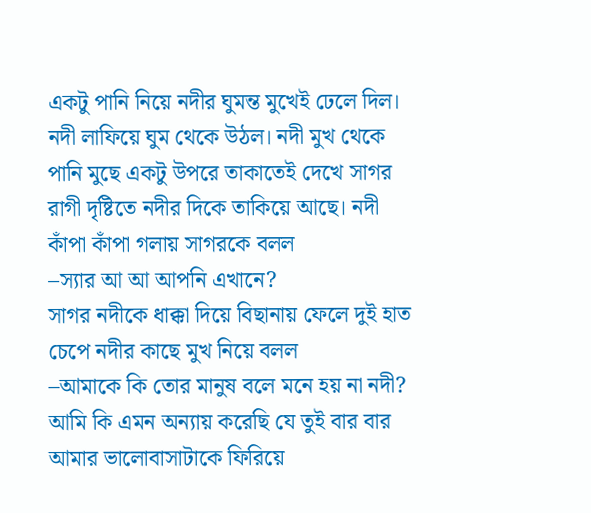একটু পানি নিয়ে নদীর ঘুমন্ত মুখেই ঢেলে দিল। নদী লাফিয়ে ঘুম থেকে উঠল। নদী মুখ থেকে পানি মুছে একটু উপরে তাকাতেই দেখে সাগর রাগী দৃষ্টিতে নদীর দিকে তাকিয়ে আছে। নদী কাঁপা কাঁপা গলায় সাগরকে বলল
–স্যার আ আ আপনি এখানে?
সাগর নদীকে ধাক্কা দিয়ে বিছানায় ফেলে দুই হাত চেপে নদীর কাছে মুখ নিয়ে বলল
–আমাকে কি তোর মানুষ বলে মনে হয় না নদী? আমি কি এমন অন্যায় করেছি যে তুই বার বার আমার ভালোবাসাটাকে ফিরিয়ে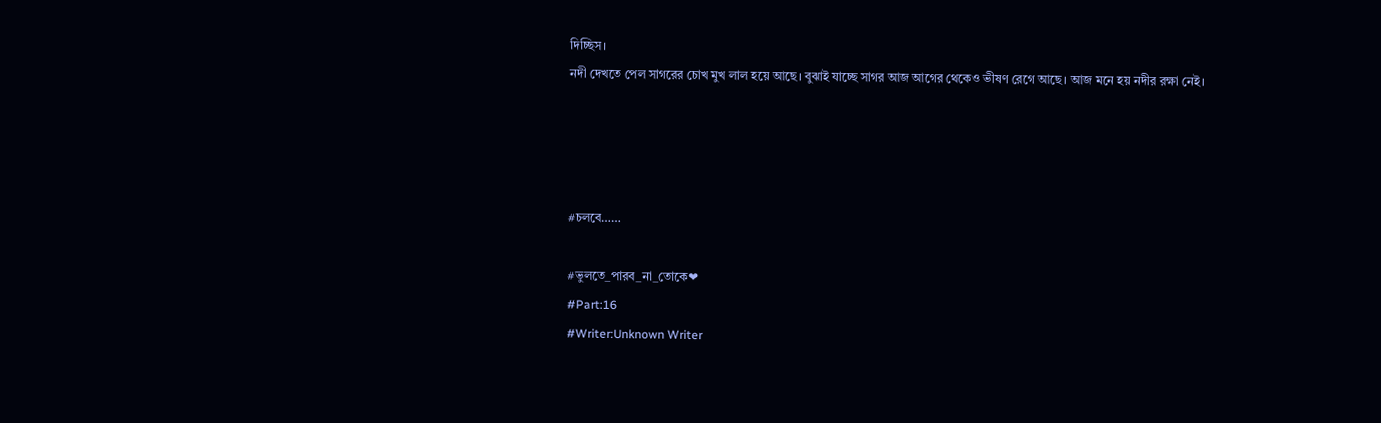দিচ্ছিস।
নদী দেখতে পেল সাগরের চোখ মুখ লাল হয়ে আছে। বুঝাই যাচ্ছে সাগর আজ আগের থেকেও ভীষণ রেগে আছে। আজ মনে হয় নদীর রক্ষা নেই।




#চলবে……

#ভুলতে_পারব_না_তোকে❤
#Part:16
#Writer:Unknown Writer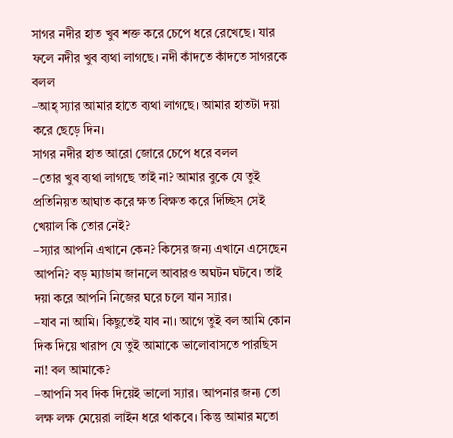সাগর নদীর হাত খুব শক্ত করে চেপে ধরে রেখেছে। যার ফলে নদীর খুব ব্যথা লাগছে। নদী কাঁদতে কাঁদতে সাগরকে বলল
–আহ্ স্যার আমার হাতে ব্যথা লাগছে। আমার হাতটা দয়া করে ছেড়ে দিন।
সাগর নদীর হাত আরো জোরে চেপে ধরে বলল
–তোর খুব ব্যথা লাগছে তাই না? আমার বুকে যে তুই প্রতিনিয়ত আঘাত করে ক্ষত বিক্ষত করে দিচ্ছিস সেই খেয়াল কি তোর নেই?
–স্যার আপনি এখানে কেন? কিসের জন্য এখানে এসেছেন আপনি? বড় ম্যাডাম জানলে আবারও অঘটন ঘটবে। তাই দয়া করে আপনি নিজের ঘরে চলে যান স্যার।
–যাব না আমি। কিছুতেই যাব না। আগে তুই বল আমি কোন দিক দিয়ে খারাপ যে তুই আমাকে ভালোবাসতে পারছিস না! বল আমাকে?
–আপনি সব দিক দিয়েই ভালো স্যার। আপনার জন্য তো লক্ষ লক্ষ মেয়েরা লাইন ধরে থাকবে। কিন্তু আমার মতো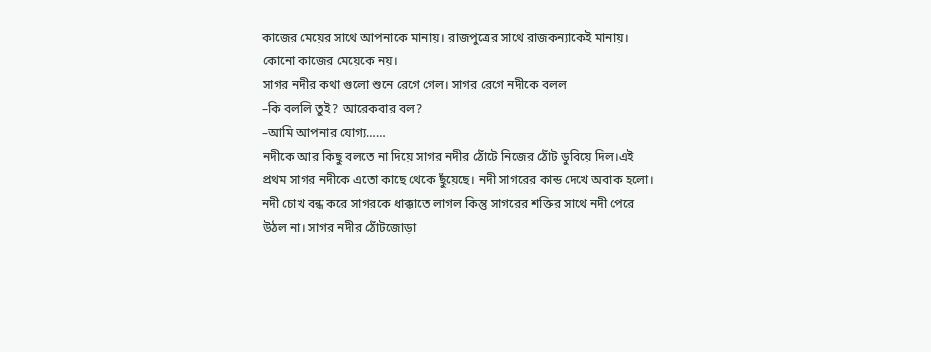কাজের মেয়ের সাথে আপনাকে মানায়। রাজপুত্রের সাথে রাজকন্যাকেই মানায়। কোনো কাজের মেয়েকে নয়।
সাগর নদীর কথা গুলো শুনে রেগে গেল। সাগর রেগে নদীকে বলল
–কি বললি তুই? আরেকবার বল?
–আমি আপনার যোগ্য……
নদীকে আর কিছু বলতে না দিয়ে সাগর নদীর ঠোঁটে নিজের ঠোঁট ডুবিয়ে দিল।এই প্রথম সাগর নদীকে এতো কাছে থেকে ছুঁয়েছে। নদী সাগরের কান্ড দেখে অবাক হলো। নদী চোখ বন্ধ করে সাগরকে ধাক্কাতে লাগল কিন্তু সাগরের শক্তির সাথে নদী পেরে উঠল না। সাগর নদীর ঠোঁটজোড়া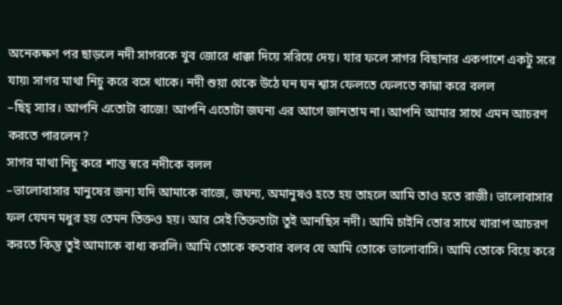অনেকক্ষণ পর ছাড়লে নদী সাগরকে খুব জোরে ধাক্কা দিয়ে সরিয়ে দেয়। যার ফলে সাগর বিছানার একপাশে একটু সরে যায়৷ সাগর মাথা নিচু করে বসে থাকে। নদী শুয়া থেকে উঠে ঘন ঘন শ্বাস ফেলতে ফেলতে কান্না করে বলল
–ছিহ্ স্যার। আপনি এতোটা বাজে! আপনি এতোটা জঘন্য এর আগে জানতাম না। আপনি আমার সাথে এমন আচরণ করতে পারলেন?
সাগর মাথা নিচু করে শান্ত স্বরে নদীকে বলল
–ভালোবাসার মানুষের জন্য যদি আমাকে বাজে, জঘন্য, অমানুষও হতে হয় তাহলে আমি তাও হতে রাজী। ভালোবাসার ফল যেমন মধুর হয় তেমন তিক্তও হয়। আর সেই তিক্ততাটা তুই আনছিস নদী। আমি চাইনি তোর সাথে খারাপ আচরণ করতে কিন্তু তুই আমাকে বাধ্য করলি। আমি তোকে কতবার বলব যে আমি তোকে ভালোবাসি। আমি তোকে বিয়ে করে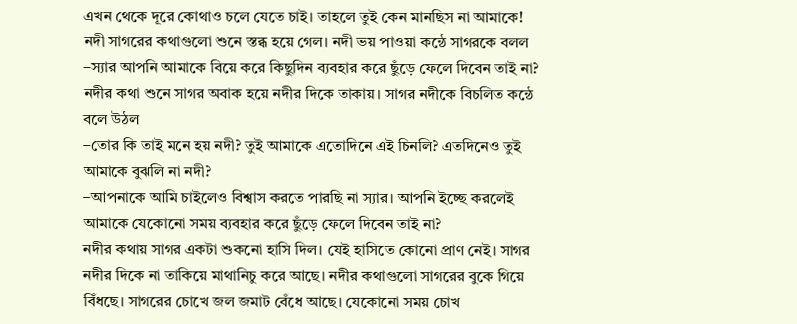এখন থেকে দূরে কোথাও চলে যেতে চাই। তাহলে তুই কেন মানছিস না আমাকে!
নদী সাগরের কথাগুলো শুনে স্তব্ধ হয়ে গেল। নদী ভয় পাওয়া কন্ঠে সাগরকে বলল
–স্যার আপনি আমাকে বিয়ে করে কিছুদিন ব্যবহার করে ছুঁড়ে ফেলে দিবেন তাই না?
নদীর কথা শুনে সাগর অবাক হয়ে নদীর দিকে তাকায়। সাগর নদীকে বিচলিত কন্ঠে বলে উঠল
–তোর কি তাই মনে হয় নদী? তুই আমাকে এতোদিনে এই চিনলি? এতদিনেও তুই আমাকে বুঝলি না নদী?
–আপনাকে আমি চাইলেও বিশ্বাস করতে পারছি না স্যার। আপনি ইচ্ছে করলেই আমাকে যেকোনো সময় ব্যবহার করে ছুঁড়ে ফেলে দিবেন তাই না?
নদীর কথায় সাগর একটা শুকনো হাসি দিল। যেই হাসিতে কোনো প্রাণ নেই। সাগর নদীর দিকে না তাকিয়ে মাথানিচু করে আছে। নদীর কথাগুলো সাগরের বুকে গিয়ে বিঁধছে। সাগরের চোখে জল জমাট বেঁধে আছে। যেকোনো সময় চোখ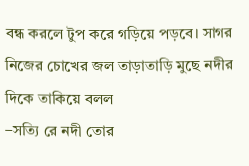বন্ধ করলে টুপ করে গড়িয়ে পড়বে। সাগর নিজের চোখের জল তাড়াতাড়ি মুছে নদীর দিকে তাকিয়ে বলল
–সত্যি রে নদী তোর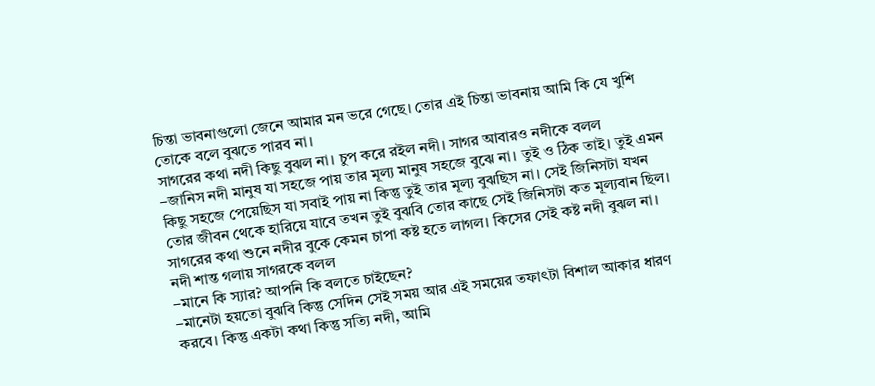চিন্তা ভাবনাগুলো জেনে আমার মন ভরে গেছে। তোর এই চিন্তা ভাবনায় আমি কি যে খুশি তোকে বলে বুঝতে পারব না।
সাগরের কথা নদী কিছু বুঝল না। চুপ করে রইল নদী। সাগর আবারও নদীকে বলল
–জানিস নদী মানুষ যা সহজে পায় তার মূল্য মানুষ সহজে বুঝে না। তুই ও ঠিক তাই। তুই এমন কিছু সহজে পেয়েছিস যা সবাই পায় না কিন্তু তুই তার মূল্য বুঝছিস না। সেই জিনিসটা যখন তোর জীবন থেকে হারিয়ে যাবে তখন তুই বুঝবি তোর কাছে সেই জিনিসটা কত মূল্যবান ছিল।
সাগরের কথা শুনে নদীর বুকে কেমন চাপা কষ্ট হতে লাগল। কিসের সেই কষ্ট নদী বুঝল না। নদী শান্ত গলায় সাগরকে বলল
–মানে কি স্যার? আপনি কি বলতে চাইছেন?
–মানেটা হয়তো বুঝবি কিন্তু সেদিন সেই সময় আর এই সময়ের তফাৎটা বিশাল আকার ধারণ করবে। কিন্তু একটা কথা কিন্তু সত্যি নদী, আমি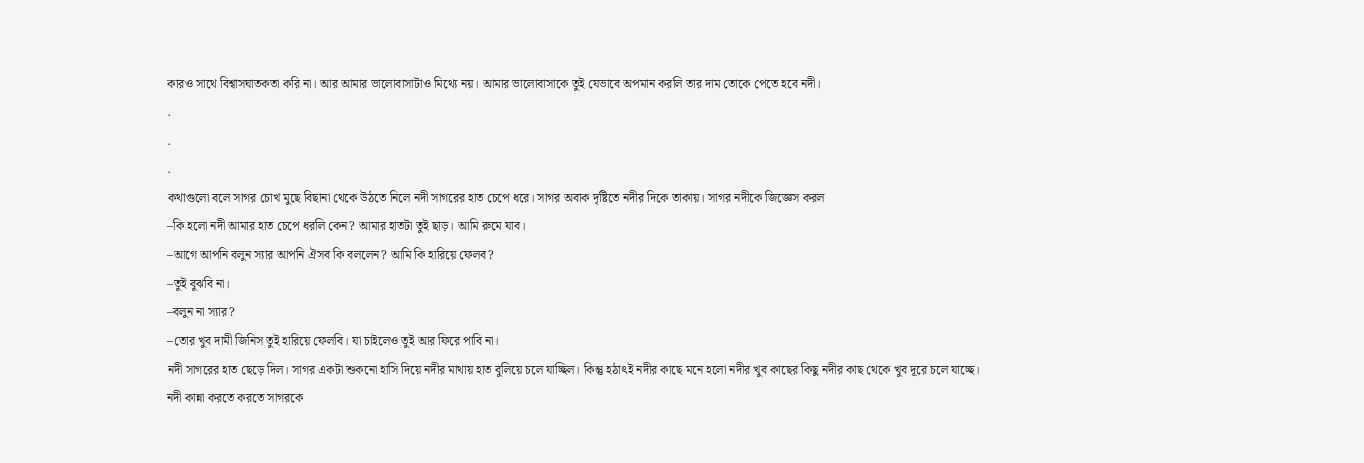কারও সাথে বিশ্বাসঘাতকতা করি না। আর আমার ভালোবাসাটাও মিথ্যে নয়। আমার ভালোবাসাকে তুই যেভাবে অপমান করলি তার দাম তোকে পেতে হবে নদী।
.
.
.
কথাগুলো বলে সাগর চোখ মুছে বিছানা থেকে উঠতে নিলে নদী সাগরের হাত চেপে ধরে। সাগর অবাক দৃষ্টিতে নদীর দিকে তাকায়। সাগর নদীকে জিজ্ঞেস করল
–কি হলো নদী আমার হাত চেপে ধরলি কেন? আমার হাতটা তুই ছাড়। আমি রুমে যাব।
–আগে আপনি বলুন স্যার আপনি ঐসব কি বললেন? আমি কি হারিয়ে ফেলব?
–তুই বুঝবি না।
–বলুন না স্যার?
–তোর খুব দামী জিনিস তুই হারিয়ে ফেলবি। যা চাইলেও তুই আর ফিরে পাবি না।
নদী সাগরের হাত ছেড়ে দিল। সাগর একটা শুকনো হাসি দিয়ে নদীর মাথায় হাত বুলিয়ে চলে যাচ্ছিল। কিন্তু হঠাৎই নদীর কাছে মনে হলো নদীর খুব কাছের কিছু নদীর কাছ থেকে খুব দূরে চলে যাচ্ছে।
নদী কান্না করতে করতে সাগরকে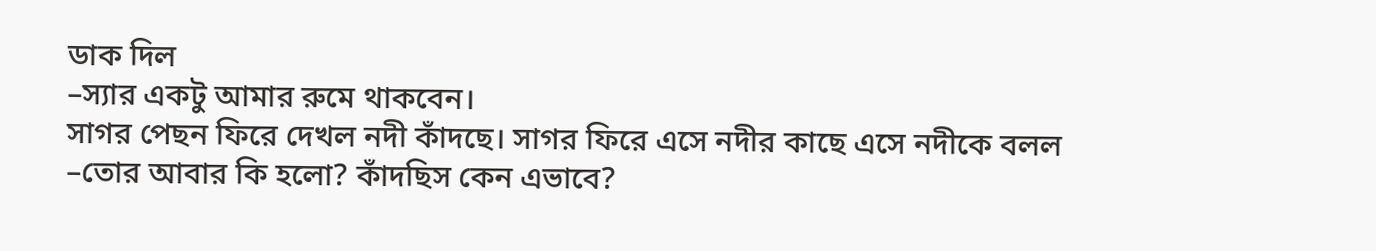ডাক দিল
–স্যার একটু আমার রুমে থাকবেন।
সাগর পেছন ফিরে দেখল নদী কাঁদছে। সাগর ফিরে এসে নদীর কাছে এসে নদীকে বলল
–তোর আবার কি হলো? কাঁদছিস কেন এভাবে?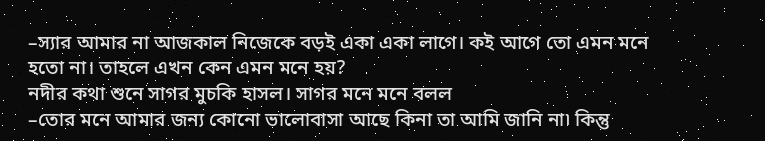–স্যার আমার না আজকাল নিজেকে বড়ই একা একা লাগে। কই আগে তো এমন মনে হতো না। তাহলে এখন কেন এমন মনে হয়?
নদীর কথা শুনে সাগর মুচকি হাসল। সাগর মনে মনে বলল
–তোর মনে আমার জন্য কোনো ভালোবাসা আছে কিনা তা আমি জানি না৷ কিন্তু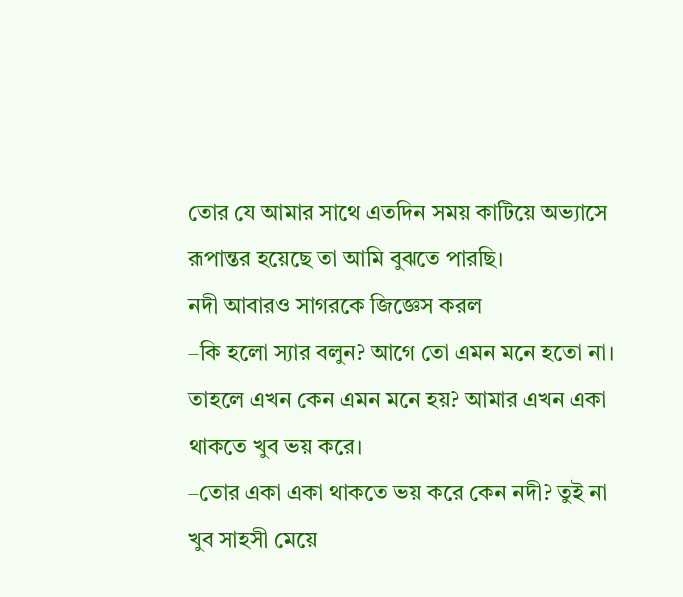তোর যে আমার সাথে এতদিন সময় কাটিয়ে অভ্যাসে রূপান্তর হয়েছে তা আমি বুঝতে পারছি।
নদী আবারও সাগরকে জিজ্ঞেস করল
–কি হলো স্যার বলুন? আগে তো এমন মনে হতো না। তাহলে এখন কেন এমন মনে হয়? আমার এখন একা থাকতে খুব ভয় করে।
–তোর একা একা থাকতে ভয় করে কেন নদী? তুই না খুব সাহসী মেয়ে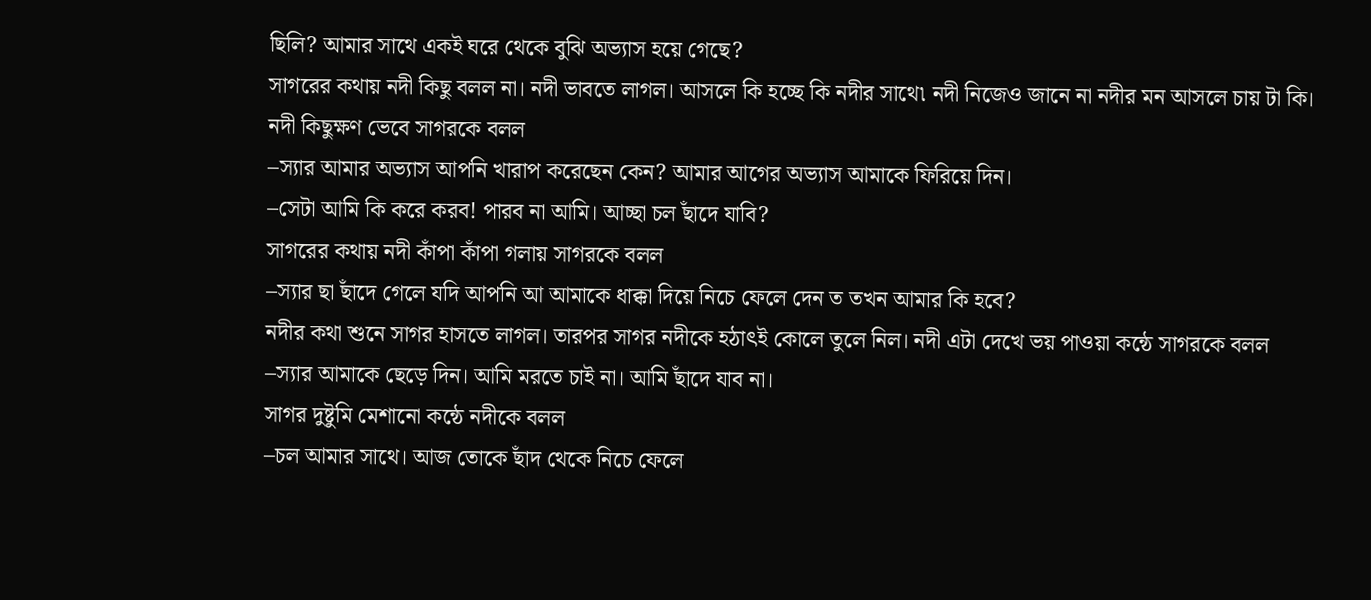ছিলি? আমার সাথে একই ঘরে থেকে বুঝি অভ্যাস হয়ে গেছে?
সাগরের কথায় নদী কিছু বলল না। নদী ভাবতে লাগল। আসলে কি হচ্ছে কি নদীর সাথে৷ নদী নিজেও জানে না নদীর মন আসলে চায় টা কি।
নদী কিছুক্ষণ ভেবে সাগরকে বলল
–স্যার আমার অভ্যাস আপনি খারাপ করেছেন কেন? আমার আগের অভ্যাস আমাকে ফিরিয়ে দিন।
–সেটা আমি কি করে করব! পারব না আমি। আচ্ছা চল ছাঁদে যাবি?
সাগরের কথায় নদী কাঁপা কাঁপা গলায় সাগরকে বলল
–স্যার ছা ছাঁদে গেলে যদি আপনি আ আমাকে ধাক্কা দিয়ে নিচে ফেলে দেন ত তখন আমার কি হবে?
নদীর কথা শুনে সাগর হাসতে লাগল। তারপর সাগর নদীকে হঠাৎই কোলে তুলে নিল। নদী এটা দেখে ভয় পাওয়া কন্ঠে সাগরকে বলল
–স্যার আমাকে ছেড়ে দিন। আমি মরতে চাই না। আমি ছাঁদে যাব না।
সাগর দুষ্টুমি মেশানো কন্ঠে নদীকে বলল
–চল আমার সাথে। আজ তোকে ছাঁদ থেকে নিচে ফেলে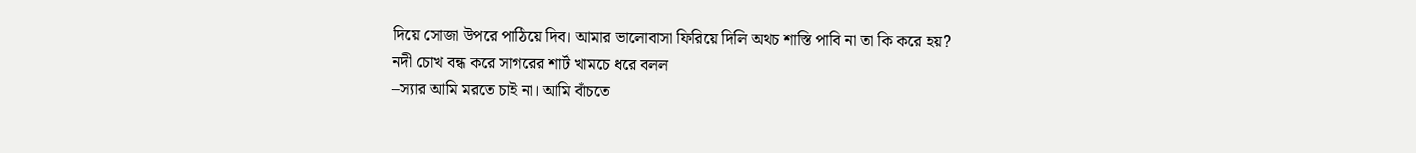দিয়ে সোজা উপরে পাঠিয়ে দিব। আমার ভালোবাসা ফিরিয়ে দিলি অথচ শাস্তি পাবি না তা কি করে হয়?
নদী চোখ বন্ধ করে সাগরের শার্ট খামচে ধরে বলল
–স্যার আমি মরতে চাই না। আমি বাঁচতে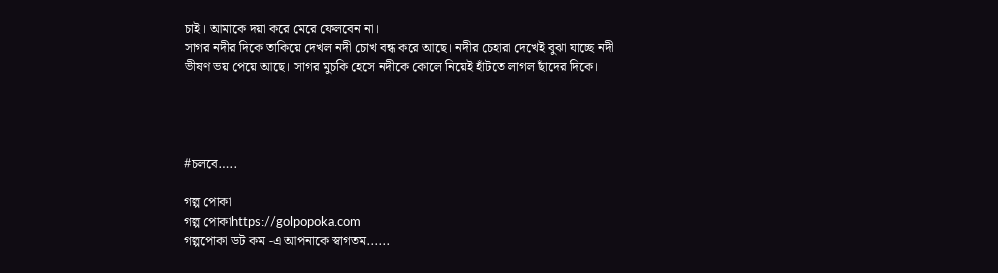চাই। আমাকে দয়া করে মেরে ফেলবেন না।
সাগর নদীর দিকে তাকিয়ে দেখল নদী চোখ বন্ধ করে আছে। নদীর চেহারা দেখেই বুঝা যাচ্ছে নদী ভীষণ ভয় পেয়ে আছে। সাগর মুচকি হেসে নদীকে কোলে নিয়েই হাঁটতে লাগল ছাঁদের দিকে।




#চলবে…..

গল্প পোকা
গল্প পোকাhttps://golpopoka.com
গল্পপোকা ডট কম -এ আপনাকে স্বাগতম......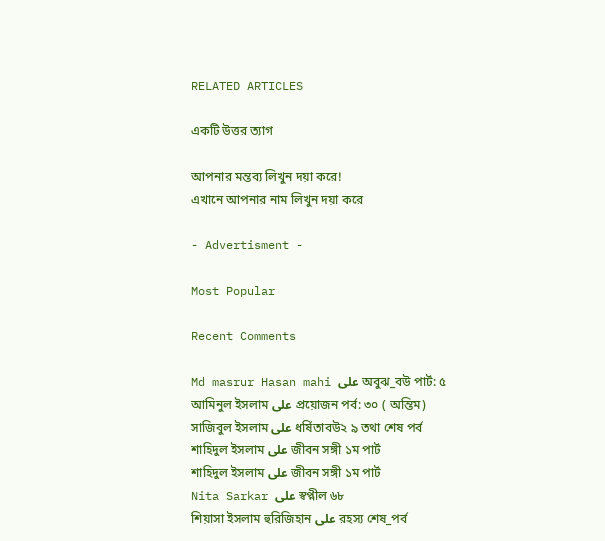RELATED ARTICLES

একটি উত্তর ত্যাগ

আপনার মন্তব্য লিখুন দয়া করে!
এখানে আপনার নাম লিখুন দয়া করে

- Advertisment -

Most Popular

Recent Comments

Md masrur Hasan mahi على অবুঝ_বউ পার্ট: ৫
আমিনুল ইসলাম على প্রয়োজন পর্ব: ৩০ ( অন্তিম)
সাজিবুল ইসলাম على ধর্ষিতাবউ২ ৯ তথা শেষ পর্ব
শাহিদুল ইসলাম على জীবন সঙ্গী ১ম পার্ট
শাহিদুল ইসলাম على জীবন সঙ্গী ১ম পার্ট
Nita Sarkar على স্বপ্নীল ৬৮
শিয়াসা ইসলাম হুরিজিহান على রহস্য শেষ_পর্ব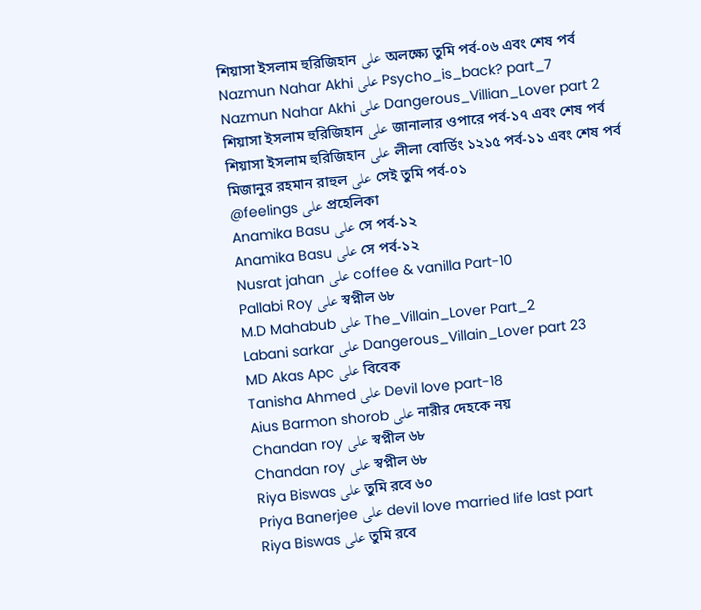শিয়াসা ইসলাম হুরিজিহান على অলক্ষ্যে তুমি পর্ব-০৬ এবং শেষ পর্ব
Nazmun Nahar Akhi على Psycho_is_back? part_7
Nazmun Nahar Akhi على Dangerous_Villian_Lover part 2
শিয়াসা ইসলাম হুরিজিহান على জানালার ওপারে পর্ব-১৭ এবং শেষ পর্ব
শিয়াসা ইসলাম হুরিজিহান على লীলা বোর্ডিং ১২১৫ পর্ব-১১ এবং শেষ পর্ব
মিজানুর রহমান রাহুল على সেই তুমি পর্ব-০১
@feelings على প্রহেলিকা
Anamika Basu على সে পর্ব-১২
Anamika Basu على সে পর্ব-১২
Nusrat jahan على coffee & vanilla Part-10
Pallabi Roy على স্বপ্নীল ৬৮
M.D Mahabub على The_Villain_Lover Part_2
Labani sarkar على Dangerous_Villain_Lover part 23
MD Akas Apc على বিবেক
Tanisha Ahmed على Devil love part-18
Aius Barmon shorob على নারীর দেহকে নয়
Chandan roy على স্বপ্নীল ৬৮
Chandan roy على স্বপ্নীল ৬৮
Riya Biswas على তুমি রবে ৬০
Priya Banerjee على devil love married life last part
Riya Biswas على তুমি রবে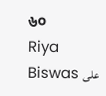৬০
Riya Biswas على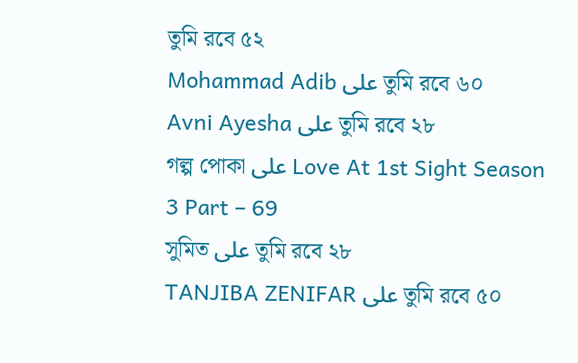তুমি রবে ৫২
Mohammad Adib على তুমি রবে ৬০
Avni Ayesha على তুমি রবে ২৮
গল্প পোকা على Love At 1st Sight Season 3 Part – 69
সুমিত على তুমি রবে ২৮
TANJIBA ZENIFAR على তুমি রবে ৫০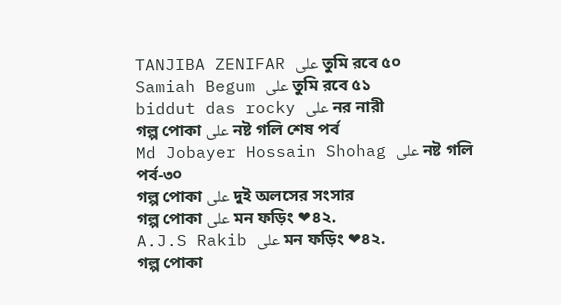TANJIBA ZENIFAR على তুমি রবে ৫০
Samiah Begum على তুমি রবে ৫১
biddut das rocky على নর নারী
গল্প পোকা على নষ্ট গলি শেষ পর্ব
Md Jobayer Hossain Shohag على নষ্ট গলি পর্ব-৩০
গল্প পোকা على দুই অলসের সংসার
গল্প পোকা على মন ফড়িং ❤৪২.
A.J.S Rakib على মন ফড়িং ❤৪২.
গল্প পোকা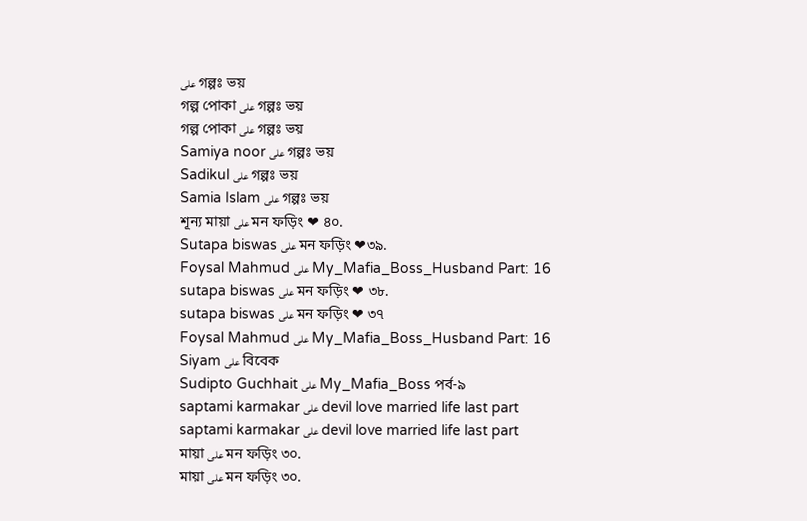على গল্পঃ ভয়
গল্প পোকা على গল্পঃ ভয়
গল্প পোকা على গল্পঃ ভয়
Samiya noor على গল্পঃ ভয়
Sadikul على গল্পঃ ভয়
Samia Islam على গল্পঃ ভয়
শূন্য মায়া على মন ফড়িং ❤ ৪০.
Sutapa biswas على মন ফড়িং ❤৩৯.
Foysal Mahmud على My_Mafia_Boss_Husband Part: 16
sutapa biswas على মন ফড়িং ❤ ৩৮.
sutapa biswas على মন ফড়িং ❤ ৩৭
Foysal Mahmud على My_Mafia_Boss_Husband Part: 16
Siyam على বিবেক
Sudipto Guchhait على My_Mafia_Boss পর্ব-৯
saptami karmakar على devil love married life last part
saptami karmakar على devil love married life last part
মায়া على মন ফড়িং ৩০.
মায়া على মন ফড়িং ৩০.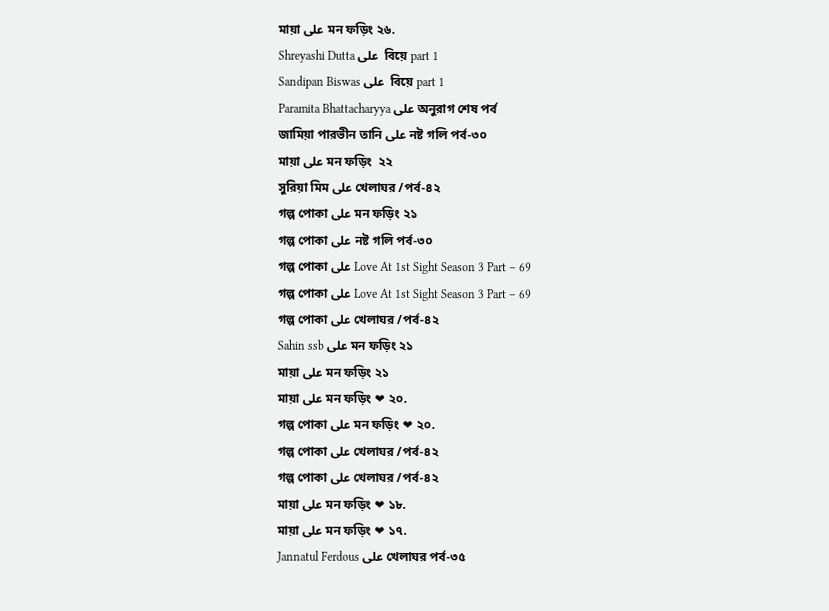মায়া على মন ফড়িং ২৬.
Shreyashi Dutta على  বিয়ে part 1
Sandipan Biswas على  বিয়ে part 1
Paramita Bhattacharyya على অনুরাগ শেষ পর্ব
জামিয়া পারভীন তানি على নষ্ট গলি পর্ব-৩০
মায়া على মন ফড়িং  ২২
সুরিয়া মিম على খেলাঘর /পর্ব-৪২
গল্প পোকা على মন ফড়িং ২১
গল্প পোকা على নষ্ট গলি পর্ব-৩০
গল্প পোকা على Love At 1st Sight Season 3 Part – 69
গল্প পোকা على Love At 1st Sight Season 3 Part – 69
গল্প পোকা على খেলাঘর /পর্ব-৪২
Sahin ssb على মন ফড়িং ২১
মায়া على মন ফড়িং ২১
মায়া على মন ফড়িং ❤ ২০.
গল্প পোকা على মন ফড়িং ❤ ২০.
গল্প পোকা على খেলাঘর /পর্ব-৪২
গল্প পোকা على খেলাঘর /পর্ব-৪২
মায়া على মন ফড়িং ❤ ১৮.
মায়া على মন ফড়িং ❤ ১৭.
Jannatul Ferdous على খেলাঘর পর্ব-৩৫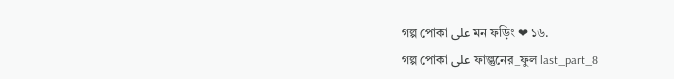গল্প পোকা على মন ফড়িং ❤ ১৬.
গল্প পোকা على ফাল্গুনের_ফুল last_part_8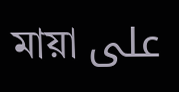মায়া على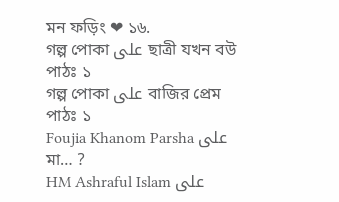মন ফড়িং ❤ ১৬.
গল্প পোকা على ছাত্রী যখন বউ পাঠঃ ১
গল্প পোকা على বাজির প্রেম পাঠঃ ১
Foujia Khanom Parsha على মা… ?
HM Ashraful Islam على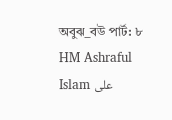অবুঝ_বউ পার্ট: ৮
HM Ashraful Islam على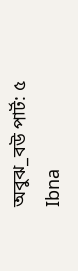অবুঝ_বউ পার্ট: ৫
Ibna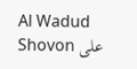Al Wadud Shovon على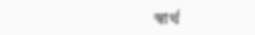স্বার্থ